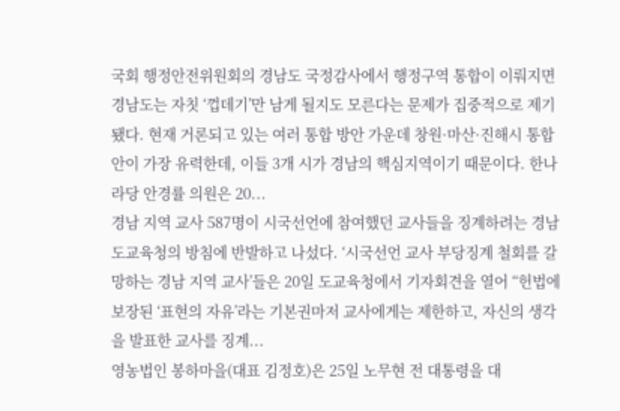국회 행정안전위원회의 경남도 국정감사에서 행정구역 통합이 이뤄지면 경남도는 자칫 ‘껍데기’만 남게 될지도 모른다는 문제가 집중적으로 제기됐다. 현재 거론되고 있는 여러 통합 방안 가운데 창원·마산·진해시 통합안이 가장 유력한데, 이들 3개 시가 경남의 핵심지역이기 때문이다. 한나라당 안경률 의원은 20...
경남 지역 교사 587명이 시국선언에 참여했던 교사들을 징계하려는 경남도교육청의 방침에 반발하고 나섰다. ‘시국선언 교사 부당징계 철회를 갈망하는 경남 지역 교사’들은 20일 도교육청에서 기자회견을 열어 “헌법에 보장된 ‘표현의 자유’라는 기본권마저 교사에게는 제한하고, 자신의 생각을 발표한 교사를 징계...
영농법인 봉하마을(대표 김정호)은 25일 노무현 전 대통령을 대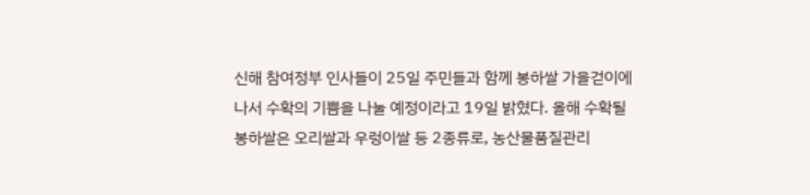신해 참여정부 인사들이 25일 주민들과 함께 봉하쌀 가을걷이에 나서 수확의 기쁨을 나눌 예정이라고 19일 밝혔다. 올해 수확될 봉하쌀은 오리쌀과 우렁이쌀 등 2종류로, 농산물품질관리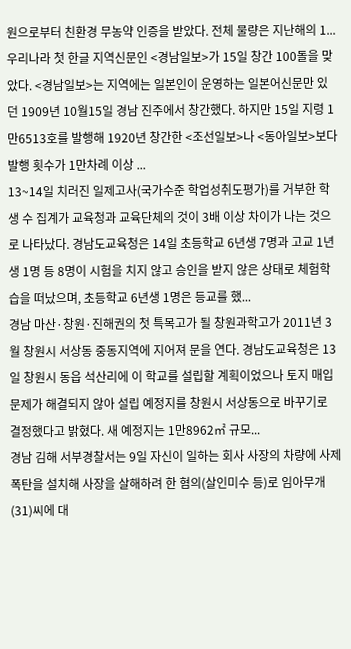원으로부터 친환경 무농약 인증을 받았다. 전체 물량은 지난해의 1...
우리나라 첫 한글 지역신문인 <경남일보>가 15일 창간 100돌을 맞았다. <경남일보>는 지역에는 일본인이 운영하는 일본어신문만 있던 1909년 10월15일 경남 진주에서 창간했다. 하지만 15일 지령 1만6513호를 발행해 1920년 창간한 <조선일보>나 <동아일보>보다 발행 횟수가 1만차례 이상 ...
13~14일 치러진 일제고사(국가수준 학업성취도평가)를 거부한 학생 수 집계가 교육청과 교육단체의 것이 3배 이상 차이가 나는 것으로 나타났다. 경남도교육청은 14일 초등학교 6년생 7명과 고교 1년생 1명 등 8명이 시험을 치지 않고 승인을 받지 않은 상태로 체험학습을 떠났으며, 초등학교 6년생 1명은 등교를 했...
경남 마산·창원·진해권의 첫 특목고가 될 창원과학고가 2011년 3월 창원시 서상동 중동지역에 지어져 문을 연다. 경남도교육청은 13일 창원시 동읍 석산리에 이 학교를 설립할 계획이었으나 토지 매입 문제가 해결되지 않아 설립 예정지를 창원시 서상동으로 바꾸기로 결정했다고 밝혔다. 새 예정지는 1만8962㎡ 규모...
경남 김해 서부경찰서는 9일 자신이 일하는 회사 사장의 차량에 사제폭탄을 설치해 사장을 살해하려 한 혐의(살인미수 등)로 임아무개(31)씨에 대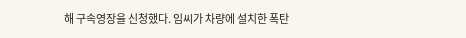해 구속영장을 신청했다. 임씨가 차량에 설치한 폭탄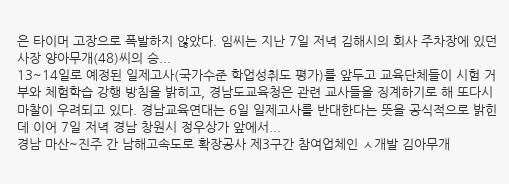은 타이머 고장으로 폭발하지 않았다. 임씨는 지난 7일 저녁 김해시의 회사 주차장에 있던 사장 양아무개(48)씨의 승...
13~14일로 예정된 일제고사(국가수준 학업성취도 평가)를 앞두고 교육단체들이 시험 거부와 체험학습 강행 방침을 밝히고, 경남도교육청은 관련 교사들을 징계하기로 해 또다시 마찰이 우려되고 있다. 경남교육연대는 6일 일제고사를 반대한다는 뜻을 공식적으로 밝힌 데 이어 7일 저녁 경남 창원시 정우상가 앞에서...
경남 마산~진주 간 남해고속도로 확장공사 제3구간 참여업체인 ㅅ개발 김아무개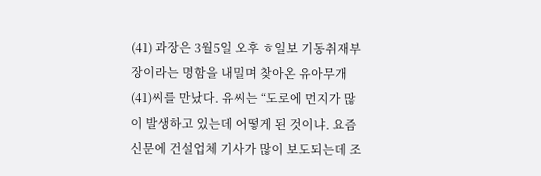(41) 과장은 3월5일 오후 ㅎ일보 기동취재부장이라는 명함을 내밀며 찾아온 유아무개(41)씨를 만났다. 유씨는 “도로에 먼지가 많이 발생하고 있는데 어떻게 된 것이냐. 요즘 신문에 건설업체 기사가 많이 보도되는데 조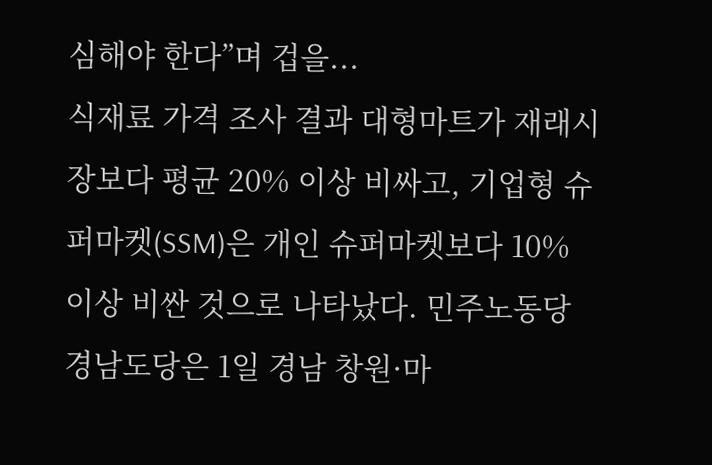심해야 한다”며 겁을...
식재료 가격 조사 결과 대형마트가 재래시장보다 평균 20% 이상 비싸고, 기업형 슈퍼마켓(SSM)은 개인 슈퍼마켓보다 10% 이상 비싼 것으로 나타났다. 민주노동당 경남도당은 1일 경남 창원·마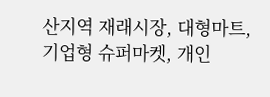산지역 재래시장, 대형마트, 기업형 슈퍼마켓, 개인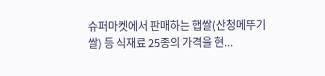슈퍼마켓에서 판매하는 햅쌀(산청메뚜기쌀) 등 식재료 25종의 가격을 현...